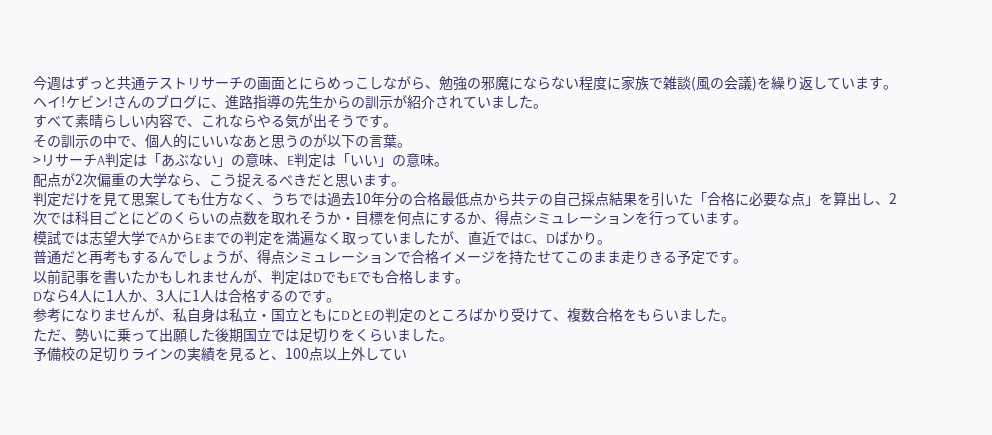今週はずっと共通テストリサーチの画面とにらめっこしながら、勉強の邪魔にならない程度に家族で雑談(風の会議)を繰り返しています。
ヘイ!ケビン!さんのブログに、進路指導の先生からの訓示が紹介されていました。
すべて素晴らしい内容で、これならやる気が出そうです。
その訓示の中で、個人的にいいなあと思うのが以下の言葉。
>リサーチA判定は「あぶない」の意味、E判定は「いい」の意味。
配点が2次偏重の大学なら、こう捉えるべきだと思います。
判定だけを見て思案しても仕方なく、うちでは過去10年分の合格最低点から共テの自己採点結果を引いた「合格に必要な点」を算出し、2次では科目ごとにどのくらいの点数を取れそうか・目標を何点にするか、得点シミュレーションを行っています。
模試では志望大学でAからEまでの判定を満遍なく取っていましたが、直近ではC、Dばかり。
普通だと再考もするんでしょうが、得点シミュレーションで合格イメージを持たせてこのまま走りきる予定です。
以前記事を書いたかもしれませんが、判定はDでもEでも合格します。
Dなら4人に1人か、3人に1人は合格するのです。
参考になりませんが、私自身は私立・国立ともにDとEの判定のところばかり受けて、複数合格をもらいました。
ただ、勢いに乗って出願した後期国立では足切りをくらいました。
予備校の足切りラインの実績を見ると、100点以上外してい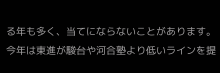る年も多く、当てにならないことがあります。
今年は東進が駿台や河合塾より低いラインを提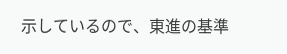示しているので、東進の基準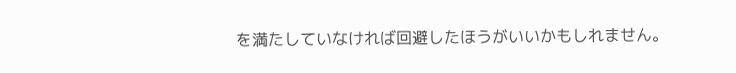を満たしていなければ回避したほうがいいかもしれません。